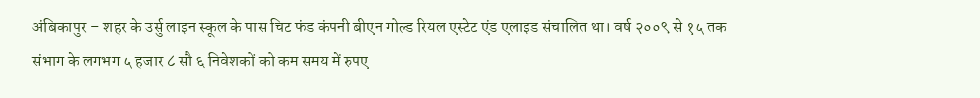अंबिकापुर – शहर के उर्सु लाइन स्कूल के पास चिट फंड कंपनी बीएन गोल्ड रियल एस्टेट एंड एलाइड संचालित था। वर्ष २००९ से १५ तक संभाग के लगभग ५ हजार ८ सौ ६ निवेशकों को कम समय में रुपए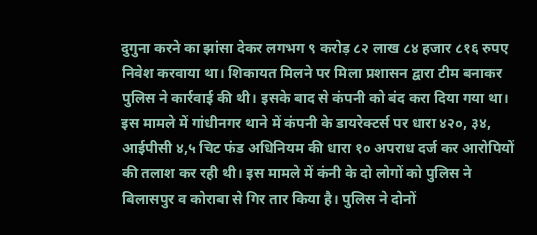दुगुना करने का झांसा देकर लगभग ९ करोड़ ८२ लाख ८४ हजार ८१६ रुपए निवेश करवाया था। शिकायत मिलने पर मिला प्रशासन द्वारा टीम बनाकर पुलिस ने कार्रवाई की थी। इसके बाद से कंपनी को बंद करा दिया गया था। इस मामले में गांधीनगर थाने में कंपनी के डायरेक्टर्स पर धारा ४२०, ३४, आईपीसी ४,५ चिट फंड अधिनियम की धारा १० अपराध दर्ज कर आरोपियों की तलाश कर रही थी। इस मामले में कंनी के दो लोगों को पुलिस ने बिलासपुर व कोराबा से गिर तार किया है। पुलिस ने दोनों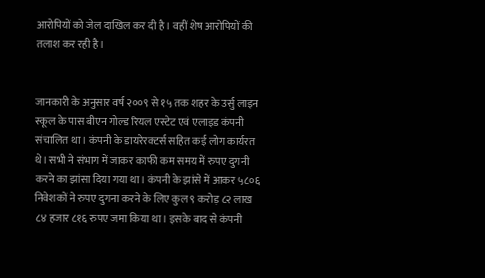आरोपियों को जेल दाखिल कर दी है। वहीं शेष आरोपियों की तलाश कर रही है।


जानकारी के अनुसार वर्ष २००९ से १५ तक शहर के उर्सु लाइन स्कूल के पास बीएन गोल्ड रियल एस्टेट एवं एलाइड कंपनी संचालित था। कंपनी के डायरेरक्टर्स सहित कई लोग कार्यरत थे। सभी ने संभाग में जाकर काफी कम समय में रुपए दुगनी करने का झांसा दिया गया था। कंपनी के झांसे में आकर ५८०६ निवेशकों ने रुपए दुगना करने के लिए कुल ९ करोड़ ८२ लाख ८४ हजार ८१६ रुपए जमा किया था। इसके बाद से कंपनी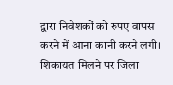द्वारा निवेशकों को रुपए वापस करने में आना कानी करने लगी। शिकायत मिलने पर जिला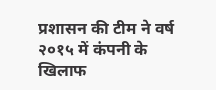प्रशासन की टीम ने वर्ष २०१५ में कंपनी के खिलाफ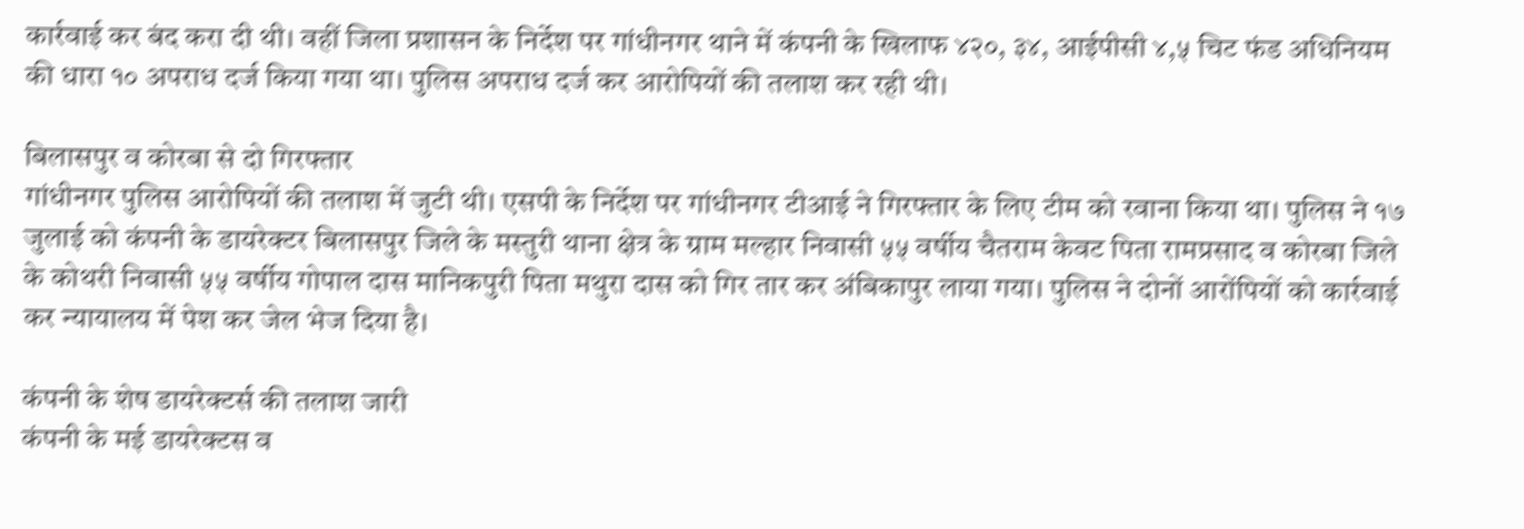कार्रवाई कर बंद करा दी थी। वहीं जिला प्रशासन के निर्देश पर गांधीनगर थाने में कंपनी के खिलाफ ४२०, ३४, आईपीसी ४,५ चिट फंड अधिनियम की धारा १० अपराध दर्ज किया गया था। पुलिस अपराध दर्ज कर आरोपियों की तलाश कर रही थी।

बिलासपुर व कोरबा से दो गिरफ्तार
गांधीनगर पुलिस आरोपियों की तलाश में जुटी थी। एसपी के निर्देश पर गांधीनगर टीआई ने गिरफ्तार के लिए टीम को रवाना किया था। पुलिस ने १७ जुलाई को कंपनी के डायरेक्टर बिलासपुर जिले के मस्तुरी थाना क्षेत्र के ग्राम मल्हार निवासी ५५ वर्षीय चैतराम केवट पिता रामप्रसाद व कोरबा जिले के कोथरी निवासी ५५ वर्षीय गोपाल दास मानिकपुरी पिता मथुरा दास को गिर तार कर अंबिकापुर लाया गया। पुलिस ने दोनों आरोंपियों को कार्रवाई कर न्यायालय में पेश कर जेल भेज दिया है।

कंपनी के शेष डायरेक्टर्स की तलाश जारी
कंपनी के मई डायरेक्टस व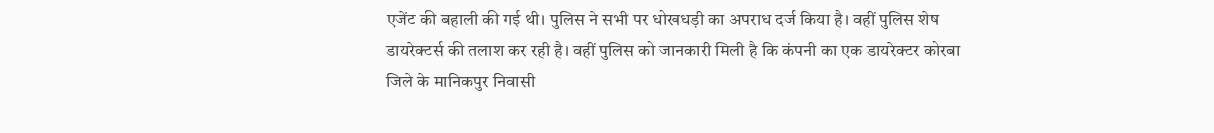एजेंट की बहाली की गई थी। पुलिस ने सभी पर धोखधड़ी का अपराध दर्ज किया है। वहीं पुलिस शेष डायरेक्टर्स की तलाश कर रही है। वहीं पुलिस को जानकारी मिली है कि कंपनी का एक डायरेक्टर कोरबा जिले के मानिकपुर निवासी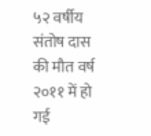५२ वर्षीय संतोष दास की मौत वर्ष २०११ में हो गई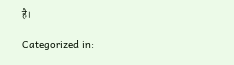है।

Categorized in: